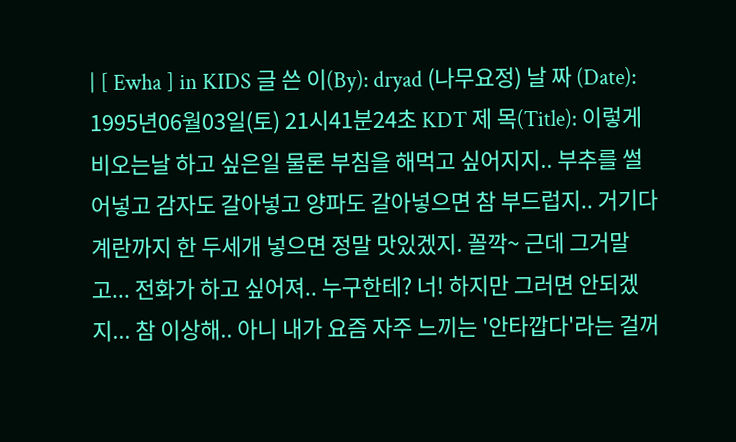| [ Ewha ] in KIDS 글 쓴 이(By): dryad (나무요정) 날 짜 (Date): 1995년06월03일(토) 21시41분24초 KDT 제 목(Title): 이렇게 비오는날 하고 싶은일 물론 부침을 해먹고 싶어지지.. 부추를 썰어넣고 감자도 갈아넣고 양파도 갈아넣으면 참 부드럽지.. 거기다 계란까지 한 두세개 넣으면 정말 맛있겠지. 꼴깍~ 근데 그거말고... 전화가 하고 싶어져.. 누구한테? 너! 하지만 그러면 안되겠지... 참 이상해.. 아니 내가 요즘 자주 느끼는 '안타깝다'라는 걸꺼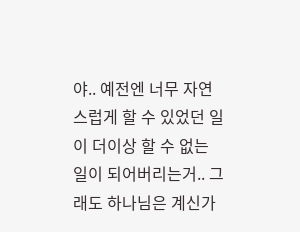야.. 예전엔 너무 자연스럽게 할 수 있었던 일이 더이상 할 수 없는 일이 되어버리는거.. 그래도 하나님은 계신가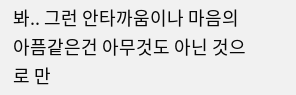봐.. 그런 안타까움이나 마음의 아픔같은건 아무것도 아닌 것으로 만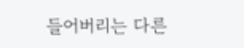들어버리는 다른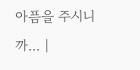아픔을 주시니까... |